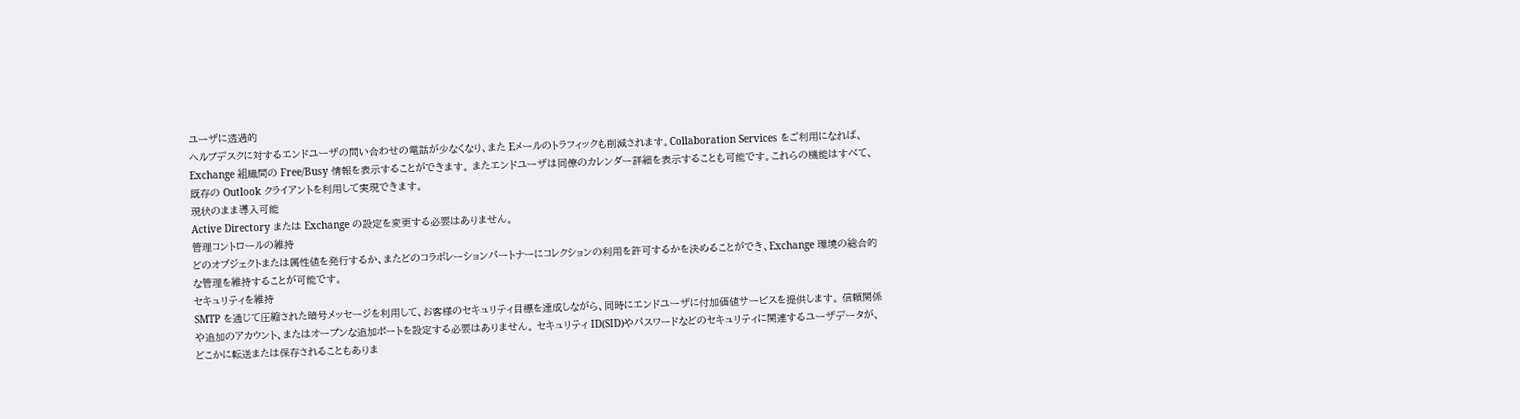ユーザに透過的
ヘルプデスクに対するエンドユーザの問い合わせの電話が少なくなり、また Eメールのトラフィックも削減されます。Collaboration Services をご利用になれば、Exchange 組織間の Free/Busy 情報を表示することができます。 またエンドユーザは同僚のカレンダー詳細を表示することも可能です。これらの機能はすべて、既存の Outlook クライアントを利用して実現できます。
現状のまま導入可能
Active Directory または Exchange の設定を変更する必要はありません。
管理コントロールの維持
どのオブジェクトまたは属性値を発行するか、またどのコラボレーションパートナーにコレクションの利用を許可するかを決めることができ、Exchange 環境の総合的な管理を維持することが可能です。
セキュリティを維持
SMTP を通じて圧縮された暗号メッセージを利用して、お客様のセキュリティ目標を達成しながら、同時にエンドユーザに付加価値サービスを提供します。 信頼関係や追加のアカウント、またはオープンな追加ポートを設定する必要はありません。 セキュリティ ID(SID)やパスワードなどのセキュリティに関連するユーザデータが、どこかに転送または保存されることもありま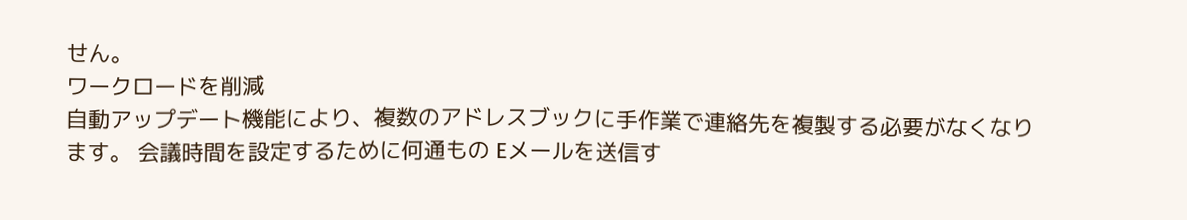せん。
ワークロードを削減
自動アップデート機能により、複数のアドレスブックに手作業で連絡先を複製する必要がなくなります。 会議時間を設定するために何通もの Eメールを送信す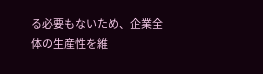る必要もないため、企業全体の生産性を維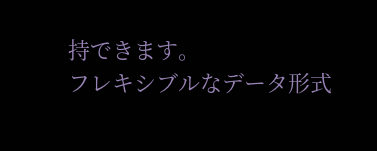持できます。
フレキシブルなデータ形式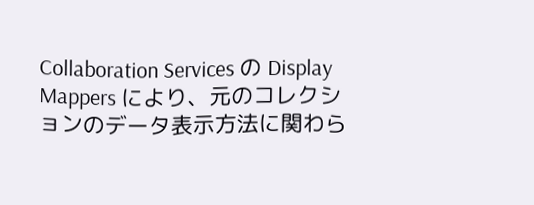Collaboration Services の Display Mappers により、元のコレクションのデータ表示方法に関わら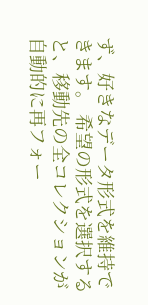ず、好きなデータ形式を維持できます。 希望の形式を選択すると、移動先の全コレクションが自動的に再フォー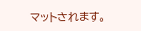マットされます。